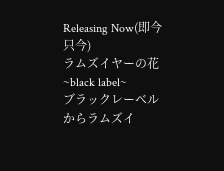Releasing Now(即今只今)
ラムズイヤーの花 ~black label~
ブラックレーベルからラムズイ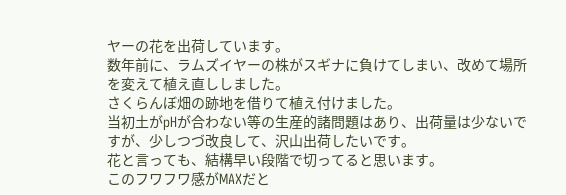ヤーの花を出荷しています。
数年前に、ラムズイヤーの株がスギナに負けてしまい、改めて場所を変えて植え直ししました。
さくらんぼ畑の跡地を借りて植え付けました。
当初土がpHが合わない等の生産的諸問題はあり、出荷量は少ないですが、少しつづ改良して、沢山出荷したいです。
花と言っても、結構早い段階で切ってると思います。
このフワフワ感がMAXだと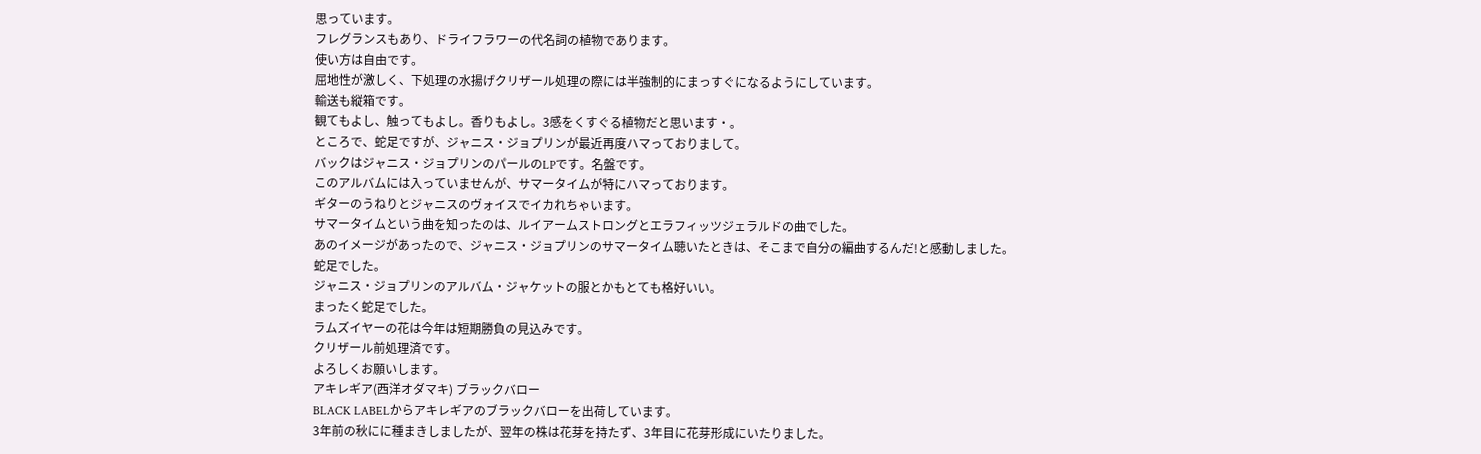思っています。
フレグランスもあり、ドライフラワーの代名詞の植物であります。
使い方は自由です。
屈地性が激しく、下処理の水揚げクリザール処理の際には半強制的にまっすぐになるようにしています。
輸送も縦箱です。
観てもよし、触ってもよし。香りもよし。3感をくすぐる植物だと思います・。
ところで、蛇足ですが、ジャニス・ジョプリンが最近再度ハマっておりまして。
バックはジャニス・ジョプリンのパールのLPです。名盤です。
このアルバムには入っていませんが、サマータイムが特にハマっております。
ギターのうねりとジャニスのヴォイスでイカれちゃいます。
サマータイムという曲を知ったのは、ルイアームストロングとエラフィッツジェラルドの曲でした。
あのイメージがあったので、ジャニス・ジョプリンのサマータイム聴いたときは、そこまで自分の編曲するんだ!と感動しました。
蛇足でした。
ジャニス・ジョプリンのアルバム・ジャケットの服とかもとても格好いい。
まったく蛇足でした。
ラムズイヤーの花は今年は短期勝負の見込みです。
クリザール前処理済です。
よろしくお願いします。
アキレギア(西洋オダマキ) ブラックバロー
BLACK LABELからアキレギアのブラックバローを出荷しています。
3年前の秋にに種まきしましたが、翌年の株は花芽を持たず、3年目に花芽形成にいたりました。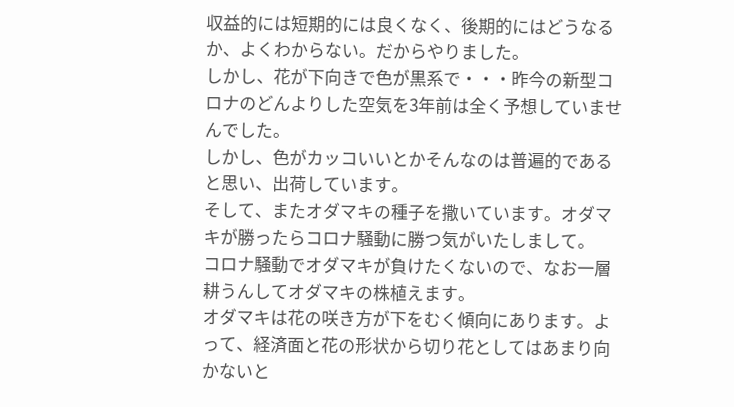収益的には短期的には良くなく、後期的にはどうなるか、よくわからない。だからやりました。
しかし、花が下向きで色が黒系で・・・昨今の新型コロナのどんよりした空気を3年前は全く予想していませんでした。
しかし、色がカッコいいとかそんなのは普遍的であると思い、出荷しています。
そして、またオダマキの種子を撒いています。オダマキが勝ったらコロナ騒動に勝つ気がいたしまして。
コロナ騒動でオダマキが負けたくないので、なお一層耕うんしてオダマキの株植えます。
オダマキは花の咲き方が下をむく傾向にあります。よって、経済面と花の形状から切り花としてはあまり向かないと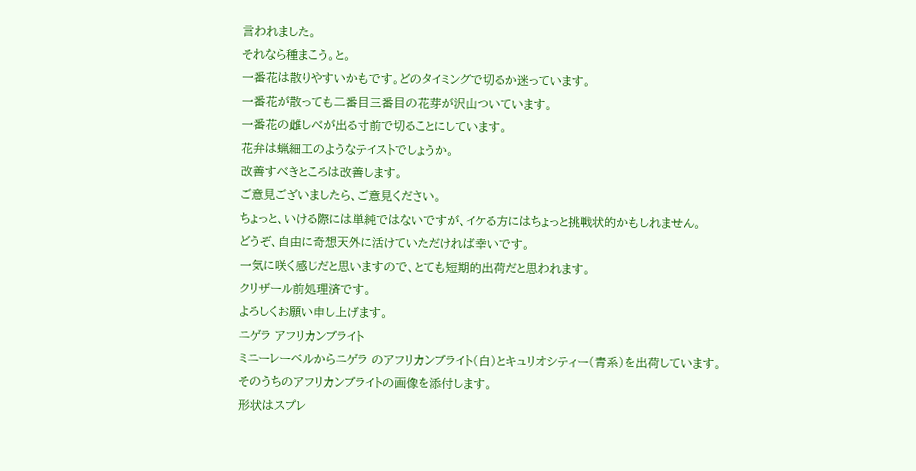言われました。
それなら種まこう。と。
一番花は散りやすいかもです。どのタイミングで切るか迷っています。
一番花が散っても二番目三番目の花芽が沢山ついています。
一番花の雌しべが出る寸前で切ることにしています。
花弁は蝋細工のようなテイストでしょうか。
改善すべきところは改善します。
ご意見ございましたら、ご意見ください。
ちょっと、いける際には単純ではないですが、イケる方にはちょっと挑戦状的かもしれません。
どうぞ、自由に奇想天外に活けていただければ幸いです。
一気に咲く感じだと思いますので、とても短期的出荷だと思われます。
クリザール前処理済です。
よろしくお願い申し上げます。
ニゲラ アフリカンブライト
ミニーレーベルからニゲラ のアフリカンブライト(白)とキュリオシティー(青系)を出荷しています。
そのうちのアフリカンブライトの画像を添付します。
形状はスプレ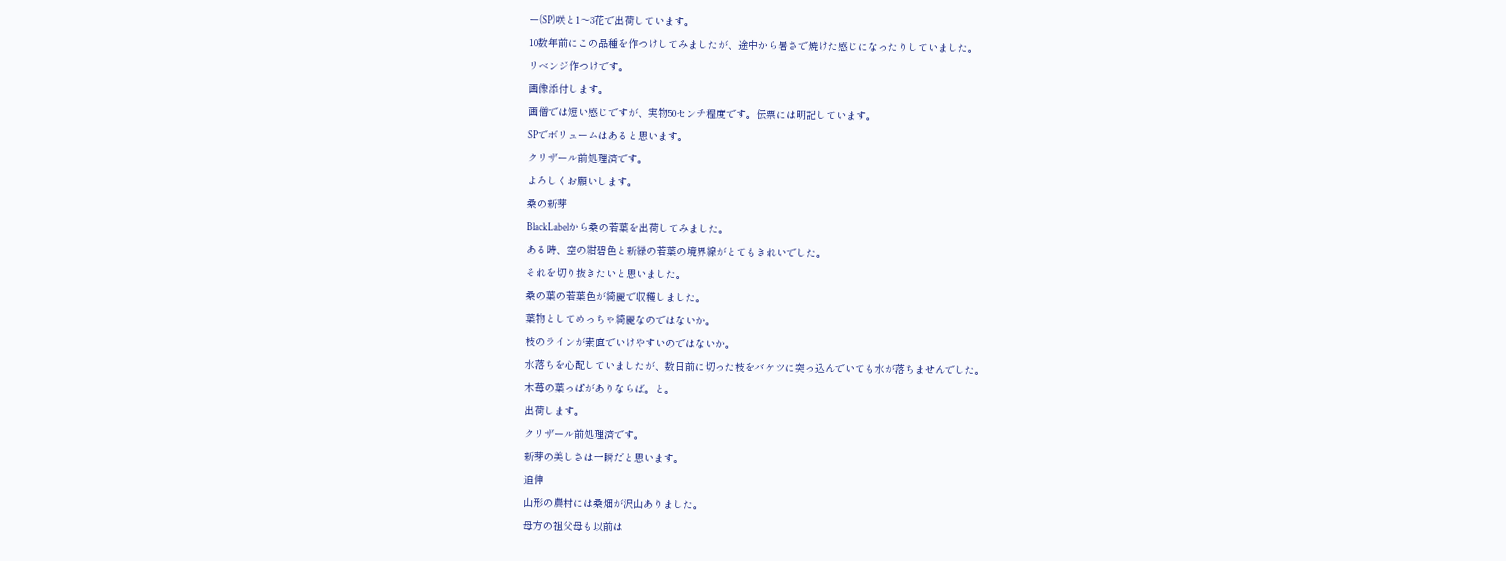ー(SP)咲と1〜3花で出荷しています。
10数年前にこの品種を作つけしてみましたが、途中から暑さで焼けた感じになったりしていました。
リベンジ作つけです。
画像添付します。
画僧では短い感じですが、実物50センチ程度です。伝票には明記しています。
SPでボリュームはあると思います。
クリザール前処理済です。
よろしくお願いします。
桑の新芽
BlackLabelから桑の若葉を出荷してみました。
ある時、空の紺碧色と新緑の若葉の境界線がとてもきれいでした。
それを切り抜きたいと思いました。
桑の葉の若葉色が綺麗で収穫しました。
葉物としてめっちゃ綺麗なのではないか。
枝のラインが素直でいけやすいのではないか。
水落ちを心配していましたが、数日前に切った枝をバケツに突っ込んでいても水が落ちませんでした。
木苺の葉っぱがありならば。と。
出荷します。
クリザール前処理済です。
新芽の美しさは一瞬だと思います。
追伸
山形の農村には桑畑が沢山ありました。
母方の祖父母も以前は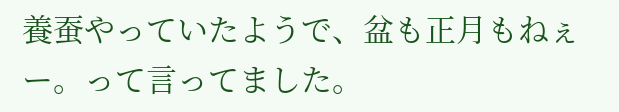養蚕やっていたようで、盆も正月もねぇー。って言ってました。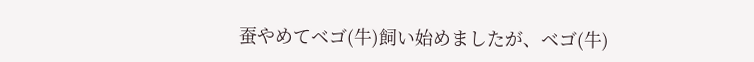蚕やめてベゴ(牛)飼い始めましたが、ベゴ(牛)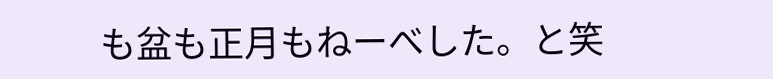も盆も正月もねーべした。と笑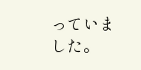っていました。